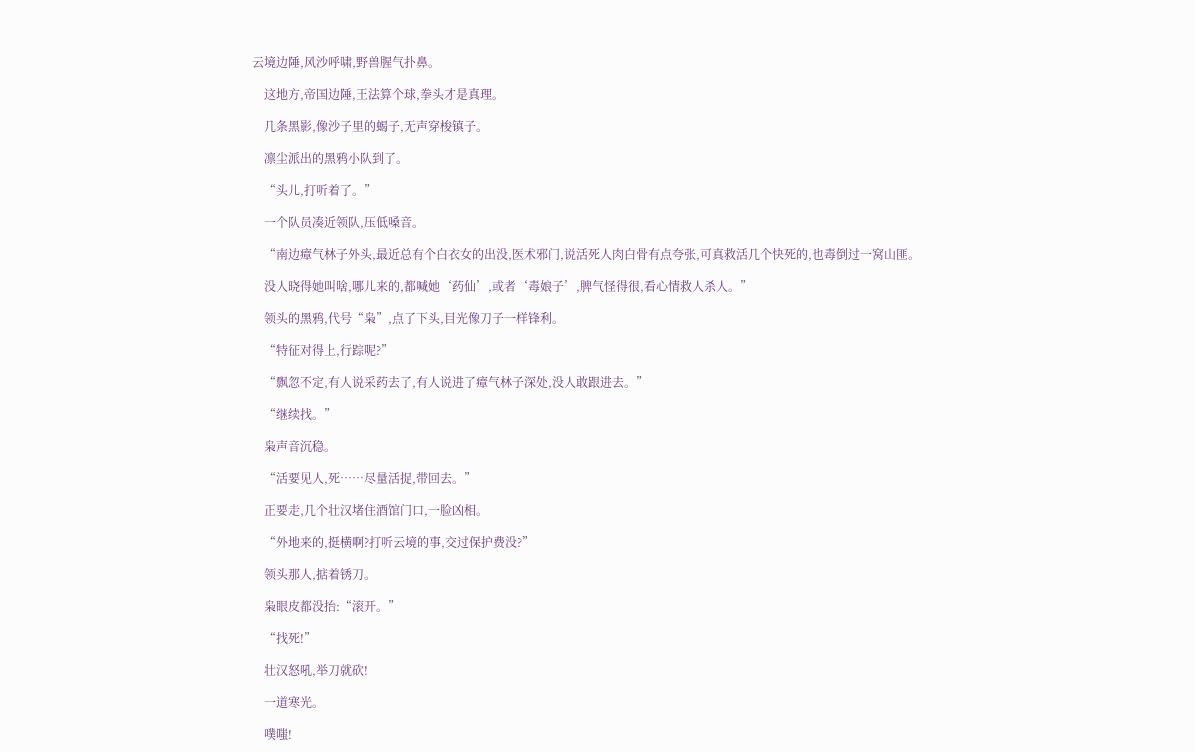云境边陲,风沙呼啸,野兽腥气扑鼻。

    这地方,帝国边陲,王法算个球,拳头才是真理。

    几条黑影,像沙子里的蝎子,无声穿梭镇子。

    凛尘派出的黑鸦小队到了。

    “头儿,打听着了。”

    一个队员凑近领队,压低嗓音。

    “南边瘴气林子外头,最近总有个白衣女的出没,医术邪门,说活死人肉白骨有点夸张,可真救活几个快死的,也毒倒过一窝山匪。

    没人晓得她叫啥,哪儿来的,都喊她‘药仙’,或者‘毒娘子’,脾气怪得很,看心情救人杀人。”

    领头的黑鸦,代号“枭”,点了下头,目光像刀子一样锋利。

    “特征对得上,行踪呢?”

    “飘忽不定,有人说采药去了,有人说进了瘴气林子深处,没人敢跟进去。”

    “继续找。”

    枭声音沉稳。

    “活要见人,死……尽量活捉,带回去。”

    正要走,几个壮汉堵住酒馆门口,一脸凶相。

    “外地来的,挺横啊?打听云境的事,交过保护费没?”

    领头那人,掂着锈刀。

    枭眼皮都没抬:“滚开。”

    “找死!”

    壮汉怒吼,举刀就砍!

    一道寒光。

    噗嗤!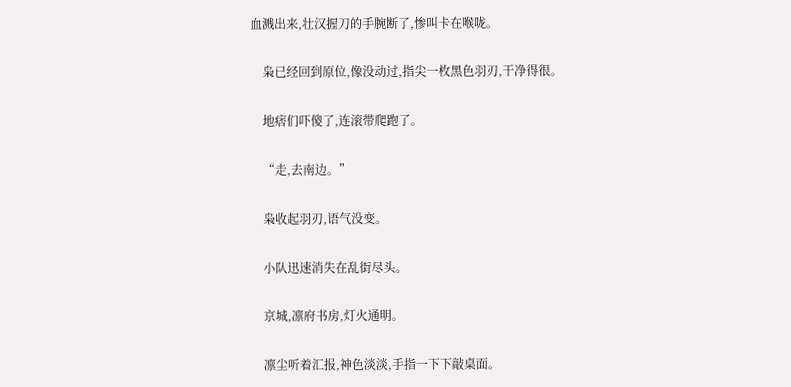血溅出来,壮汉握刀的手腕断了,惨叫卡在喉咙。

    枭已经回到原位,像没动过,指尖一枚黑色羽刃,干净得很。

    地痞们吓傻了,连滚带爬跑了。

    “走,去南边。”

    枭收起羽刃,语气没变。

    小队迅速消失在乱街尽头。

    京城,凛府书房,灯火通明。

    凛尘听着汇报,神色淡淡,手指一下下敲桌面。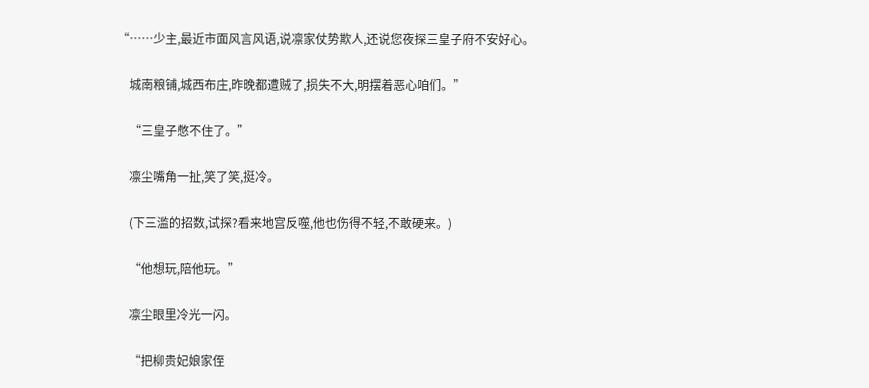“……少主,最近市面风言风语,说凛家仗势欺人,还说您夜探三皇子府不安好心。

    城南粮铺,城西布庄,昨晚都遭贼了,损失不大,明摆着恶心咱们。”

    “三皇子憋不住了。”

    凛尘嘴角一扯,笑了笑,挺冷。

    (下三滥的招数,试探?看来地宫反噬,他也伤得不轻,不敢硬来。)

    “他想玩,陪他玩。”

    凛尘眼里冷光一闪。

    “把柳贵妃娘家侄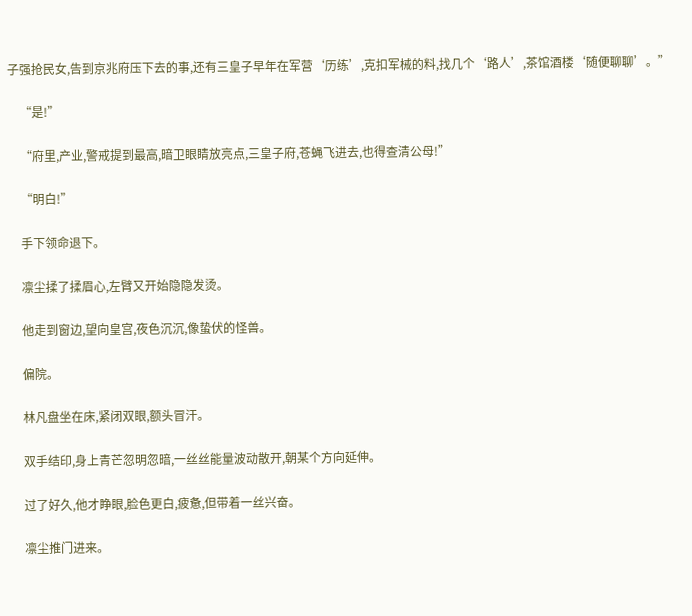子强抢民女,告到京兆府压下去的事,还有三皇子早年在军营‘历练’,克扣军械的料,找几个‘路人’,茶馆酒楼‘随便聊聊’。”

    “是!”

    “府里,产业,警戒提到最高,暗卫眼睛放亮点,三皇子府,苍蝇飞进去,也得查清公母!”

    “明白!”

    手下领命退下。

    凛尘揉了揉眉心,左臂又开始隐隐发烫。

    他走到窗边,望向皇宫,夜色沉沉,像蛰伏的怪兽。

    偏院。

    林凡盘坐在床,紧闭双眼,额头冒汗。

    双手结印,身上青芒忽明忽暗,一丝丝能量波动散开,朝某个方向延伸。

    过了好久,他才睁眼,脸色更白,疲惫,但带着一丝兴奋。

    凛尘推门进来。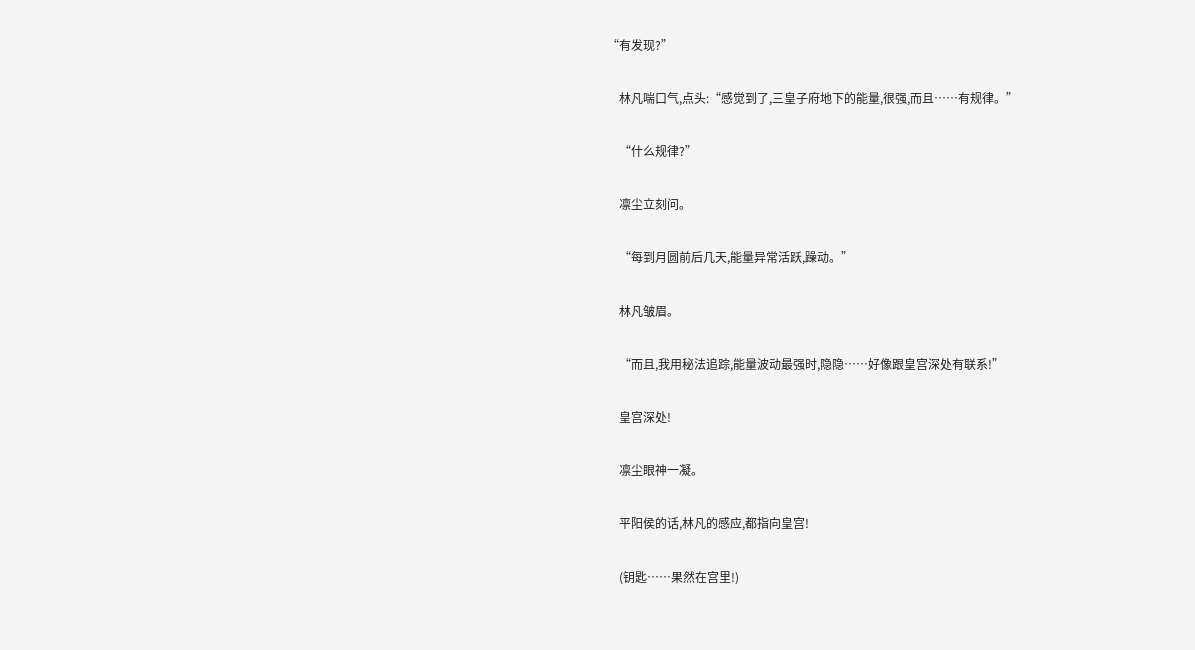“有发现?”

    林凡喘口气,点头:“感觉到了,三皇子府地下的能量,很强,而且……有规律。”

    “什么规律?”

    凛尘立刻问。

    “每到月圆前后几天,能量异常活跃,躁动。”

    林凡皱眉。

    “而且,我用秘法追踪,能量波动最强时,隐隐……好像跟皇宫深处有联系!”

    皇宫深处!

    凛尘眼神一凝。

    平阳侯的话,林凡的感应,都指向皇宫!

    (钥匙……果然在宫里!)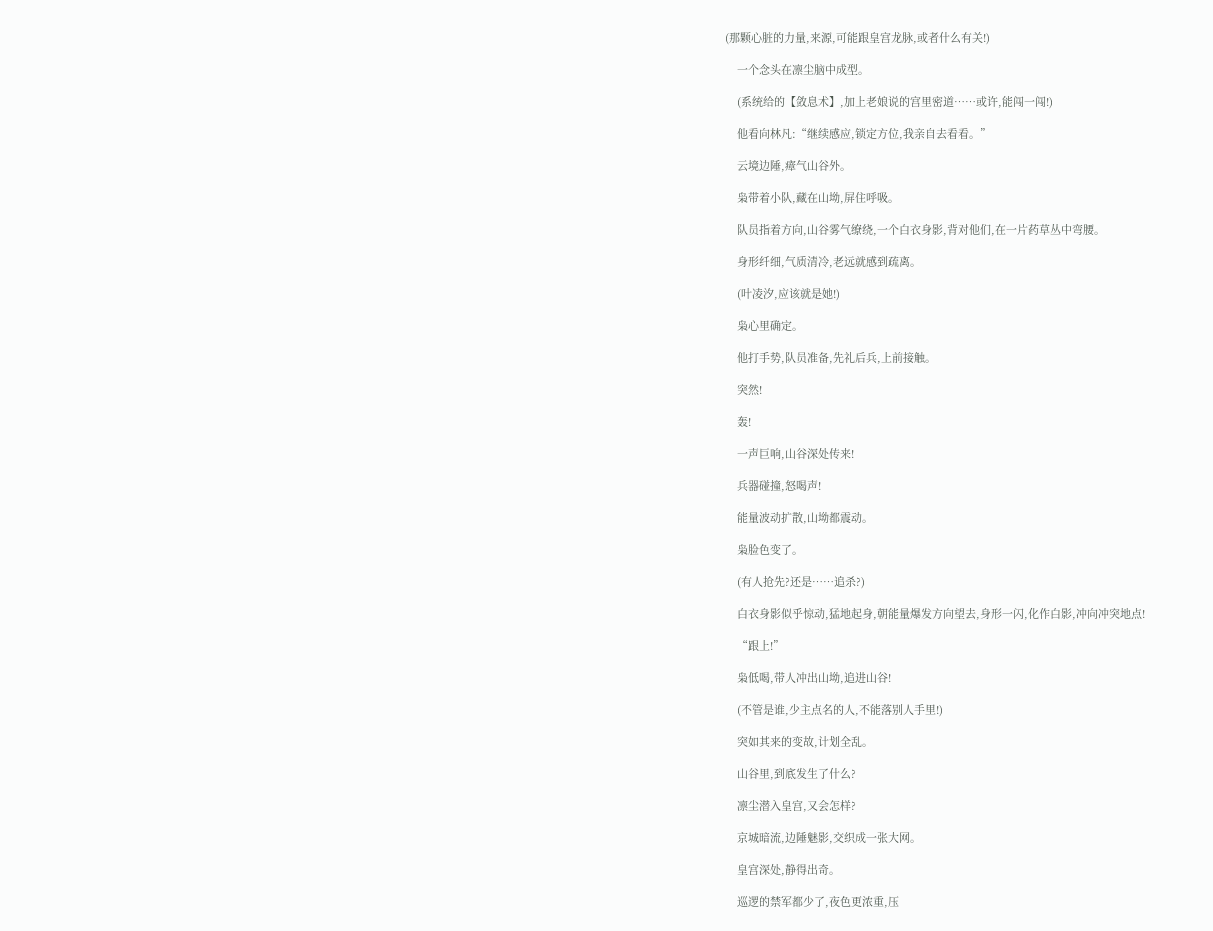(那颗心脏的力量,来源,可能跟皇宫龙脉,或者什么有关!)

    一个念头在凛尘脑中成型。

    (系统给的【敛息术】,加上老娘说的宫里密道……或许,能闯一闯!)

    他看向林凡:“继续感应,锁定方位,我亲自去看看。”

    云境边陲,瘴气山谷外。

    枭带着小队,藏在山坳,屏住呼吸。

    队员指着方向,山谷雾气缭绕,一个白衣身影,背对他们,在一片药草丛中弯腰。

    身形纤细,气质清冷,老远就感到疏离。

    (叶凌汐,应该就是她!)

    枭心里确定。

    他打手势,队员准备,先礼后兵,上前接触。

    突然!

    轰!

    一声巨响,山谷深处传来!

    兵器碰撞,怒喝声!

    能量波动扩散,山坳都震动。

    枭脸色变了。

    (有人抢先?还是……追杀?)

    白衣身影似乎惊动,猛地起身,朝能量爆发方向望去,身形一闪,化作白影,冲向冲突地点!

    “跟上!”

    枭低喝,带人冲出山坳,追进山谷!

    (不管是谁,少主点名的人,不能落别人手里!)

    突如其来的变故,计划全乱。

    山谷里,到底发生了什么?

    凛尘潜入皇宫,又会怎样?

    京城暗流,边陲魅影,交织成一张大网。

    皇宫深处,静得出奇。

    巡逻的禁军都少了,夜色更浓重,压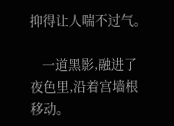抑得让人喘不过气。

    一道黑影,融进了夜色里,沿着宫墙根移动。